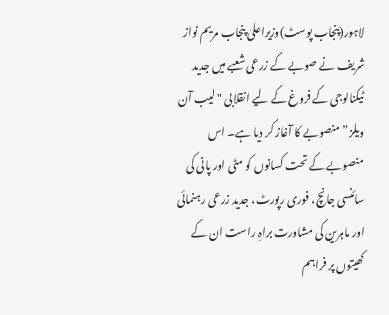لاہور(پنجاب پوسٹ)وزیراعلیٰ پنجاب مریم نواز شریف نے صوبے کے زرعی شعبے میں جدید ٹیکنالوجی کے فروغ کے لیے انقلابی "لیب آن ویلز” منصوبے کا آغاز کر دیا ہے۔ اس منصوبے کے تحت کسانوں کو مٹی اور پانی کی سائنسی جانچ، فوری رپورٹ، جدید زرعی رہنمائی اور ماہرین کی مشاورت براہِ راست ان کے کھیتوں پر فراہم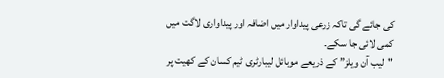کی جائے گی تاکہ زرعی پیداوار میں اضافہ اور پیداواری لاگت میں کمی لائی جا سکے۔
"لیب آن ویلز” کے ذریعے موبائل لیبارٹری ٹیم کسان کے کھیت پر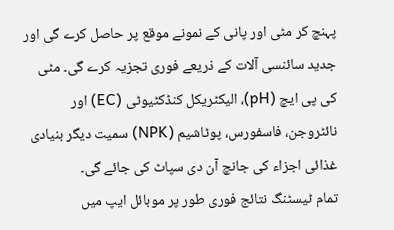پہنچ کر مٹی اور پانی کے نمونے موقع پر حاصل کرے گی اور جدید سائنسی آلات کے ذریعے فوری تجزیہ کرے گی۔ مٹی کی پی ایچ (pH)، الیکٹریکل کنڈکٹیوٹی (EC) اور نائٹروجن، فاسفورس، پوٹاشیم (NPK) سمیت دیگر بنیادی غذائی اجزاء کی جانچ آن دی سپاٹ کی جائے گی۔
تمام ٹیسٹنگ نتائج فوری طور پر موبائل ایپ میں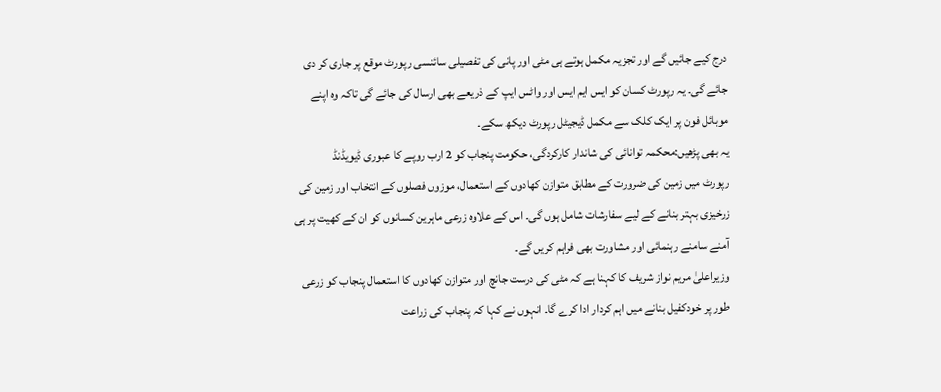درج کیے جائیں گے اور تجزیہ مکمل ہوتے ہی مٹی اور پانی کی تفصیلی سائنسی رپورٹ موقع پر جاری کر دی جائے گی۔ یہ رپورٹ کسان کو ایس ایم ایس اور واٹس ایپ کے ذریعے بھی ارسال کی جائے گی تاکہ وہ اپنے موبائل فون پر ایک کلک سے مکمل ڈیجیٹل رپورٹ دیکھ سکے۔
یہ بھی پڑھیں:محکمہ توانائی کی شاندار کارکردگی، حکومت پنجاب کو 2 ارب روپے کا عبوری ڈیویڈنڈ
رپورٹ میں زمین کی ضرورت کے مطابق متوازن کھادوں کے استعمال، موزوں فصلوں کے انتخاب اور زمین کی زرخیزی بہتر بنانے کے لیے سفارشات شامل ہوں گی۔ اس کے علاوہ زرعی ماہرین کسانوں کو ان کے کھیت پر ہی آمنے سامنے رہنمائی اور مشاورت بھی فراہم کریں گے۔
وزیراعلیٰ مریم نواز شریف کا کہنا ہے کہ مٹی کی درست جانچ اور متوازن کھادوں کا استعمال پنجاب کو زرعی طور پر خودکفیل بنانے میں اہم کردار ادا کرے گا۔ انہوں نے کہا کہ پنجاب کی زراعت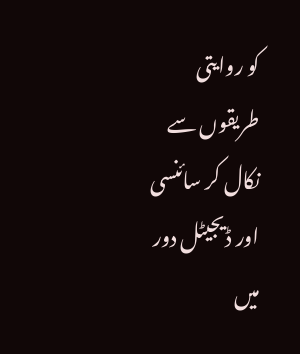کو روایتی طریقوں سے نکال کر سائنسی اور ڈیجیٹل دور میں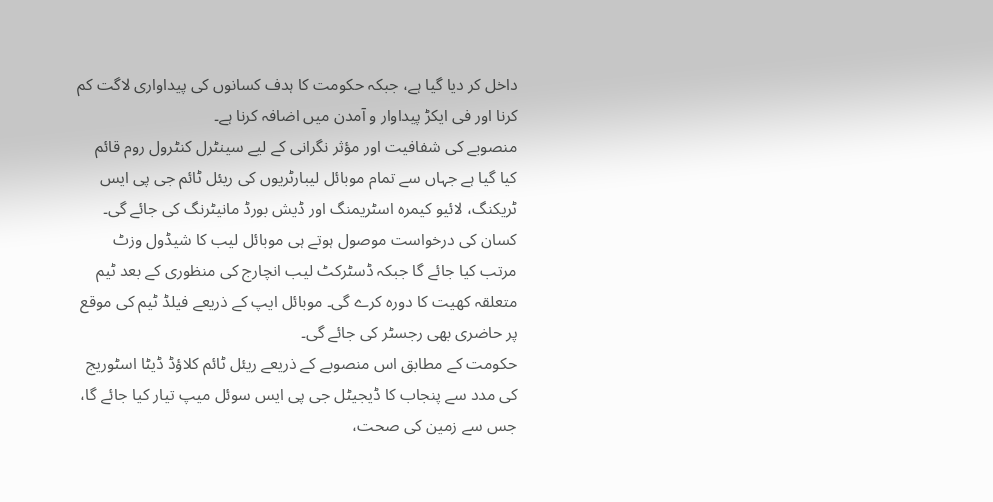داخل کر دیا گیا ہے، جبکہ حکومت کا ہدف کسانوں کی پیداواری لاگت کم کرنا اور فی ایکڑ پیداوار و آمدن میں اضافہ کرنا ہے۔
منصوبے کی شفافیت اور مؤثر نگرانی کے لیے سینٹرل کنٹرول روم قائم کیا گیا ہے جہاں سے تمام موبائل لیبارٹریوں کی ریئل ٹائم جی پی ایس ٹریکنگ، لائیو کیمرہ اسٹریمنگ اور ڈیش بورڈ مانیٹرنگ کی جائے گی۔ کسان کی درخواست موصول ہوتے ہی موبائل لیب کا شیڈول وزٹ مرتب کیا جائے گا جبکہ ڈسٹرکٹ لیب انچارج کی منظوری کے بعد ٹیم متعلقہ کھیت کا دورہ کرے گی۔ موبائل ایپ کے ذریعے فیلڈ ٹیم کی موقع پر حاضری بھی رجسٹر کی جائے گی۔
حکومت کے مطابق اس منصوبے کے ذریعے ریئل ٹائم کلاؤڈ ڈیٹا اسٹوریج کی مدد سے پنجاب کا ڈیجیٹل جی پی ایس سوئل میپ تیار کیا جائے گا، جس سے زمین کی صحت،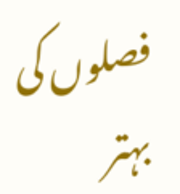فصلوں کی بہتر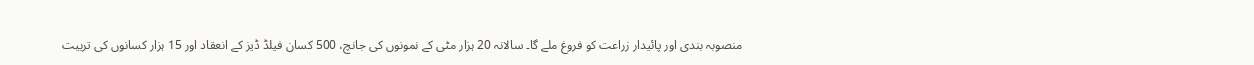منصوبہ بندی اور پائیدار زراعت کو فروغ ملے گا۔ سالانہ 20 ہزار مٹی کے نمونوں کی جانچ، 500 کسان فیلڈ ڈیز کے انعقاد اور 15 ہزار کسانوں کی تربیت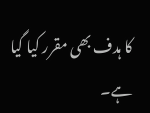کا ہدف بھی مقرر کیا گیا ہے۔